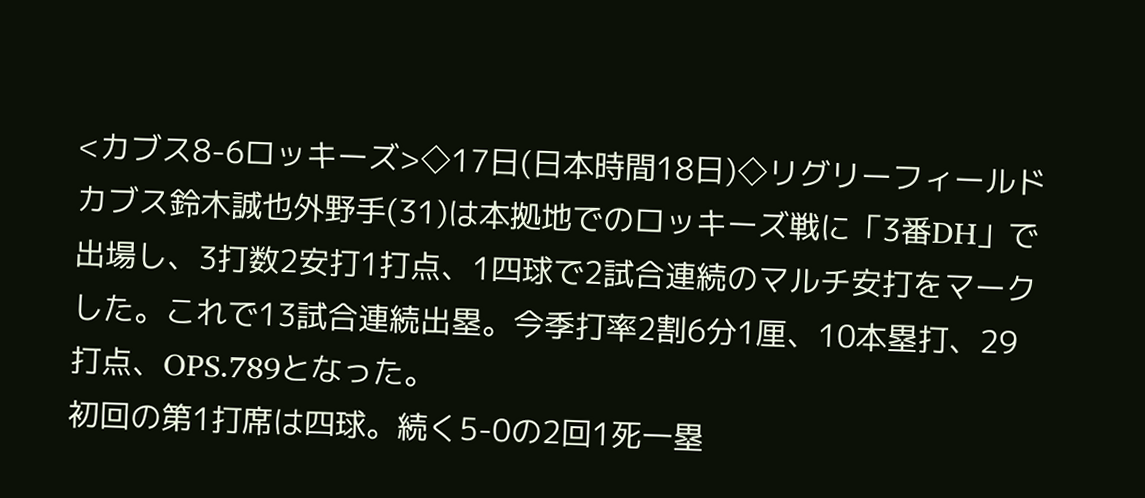<カブス8-6ロッキーズ>◇17日(日本時間18日)◇リグリーフィールド
カブス鈴木誠也外野手(31)は本拠地でのロッキーズ戦に「3番DH」で出場し、3打数2安打1打点、1四球で2試合連続のマルチ安打をマークした。これで13試合連続出塁。今季打率2割6分1厘、10本塁打、29打点、OPS.789となった。
初回の第1打席は四球。続く5-0の2回1死一塁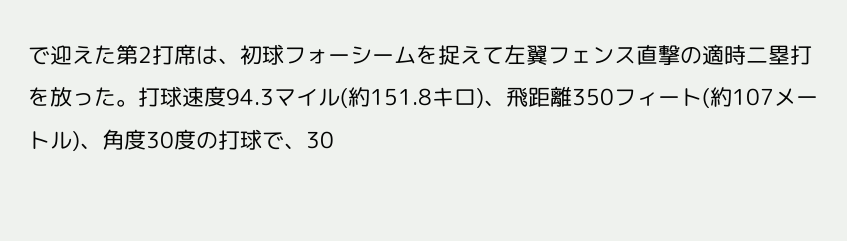で迎えた第2打席は、初球フォーシームを捉えて左翼フェンス直撃の適時二塁打を放った。打球速度94.3マイル(約151.8キロ)、飛距離350フィート(約107メートル)、角度30度の打球で、30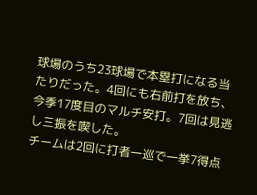球場のうち23球場で本塁打になる当たりだった。4回にも右前打を放ち、今季17度目のマルチ安打。7回は見逃し三振を喫した。
チームは2回に打者一巡で一挙7得点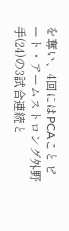を奪い、4回にはPCAことピート・アームストロング外野手(24)の3試合連続と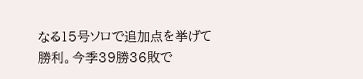なる15号ソロで追加点を挙げて勝利。今季39勝36敗で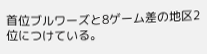首位ブルワーズと8ゲーム差の地区2位につけている。